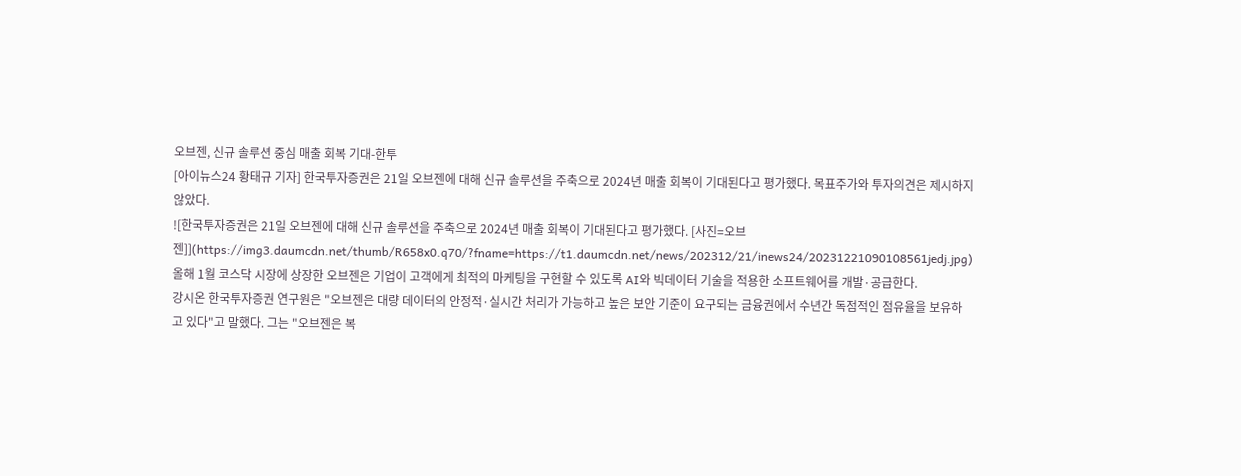오브젠, 신규 솔루션 중심 매출 회복 기대-한투
[아이뉴스24 황태규 기자] 한국투자증권은 21일 오브젠에 대해 신규 솔루션을 주축으로 2024년 매출 회복이 기대된다고 평가했다. 목표주가와 투자의견은 제시하지 않았다.
![한국투자증권은 21일 오브젠에 대해 신규 솔루션을 주축으로 2024년 매출 회복이 기대된다고 평가했다. [사진=오브젠]](https://img3.daumcdn.net/thumb/R658x0.q70/?fname=https://t1.daumcdn.net/news/202312/21/inews24/20231221090108561jedj.jpg)
올해 1월 코스닥 시장에 상장한 오브젠은 기업이 고객에게 최적의 마케팅을 구현할 수 있도록 AI와 빅데이터 기술을 적용한 소프트웨어를 개발·공급한다.
강시온 한국투자증권 연구원은 "오브젠은 대량 데이터의 안정적·실시간 처리가 가능하고 높은 보안 기준이 요구되는 금융권에서 수년간 독점적인 점유율을 보유하고 있다"고 말했다. 그는 "오브젠은 복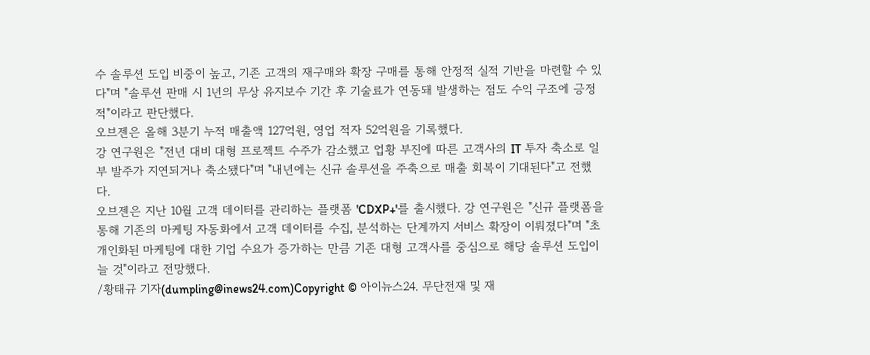수 솔루션 도입 비중이 높고, 기존 고객의 재구매와 확장 구매를 통해 안정적 실적 기반을 마련할 수 있다"며 "솔루션 판매 시 1년의 무상 유지보수 기간 후 기술료가 연동돼 발생하는 점도 수익 구조에 긍정적"이라고 판단했다.
오브젠은 올해 3분기 누적 매출액 127억원, 영업 적자 52억원을 기록했다.
강 연구원은 "전년 대비 대형 프로젝트 수주가 감소했고 업황 부진에 따른 고객사의 IT 투자 축소로 일부 발주가 지연되거나 축소됐다"며 "내년에는 신규 솔루션을 주축으로 매출 회복이 기대된다"고 전했다.
오브젠은 지난 10월 고객 데이터를 관리하는 플랫폼 'CDXP+'를 출시했다. 강 연구원은 "신규 플랫폼을 통해 기존의 마케팅 자동화에서 고객 데이터를 수집, 분석하는 단계까지 서비스 확장이 이뤄졌다"며 "초개인화된 마케팅에 대한 기업 수요가 증가하는 만큼 기존 대형 고객사를 중심으로 해당 솔루션 도입이 늘 것"이라고 전망했다.
/황태규 기자(dumpling@inews24.com)Copyright © 아이뉴스24. 무단전재 및 재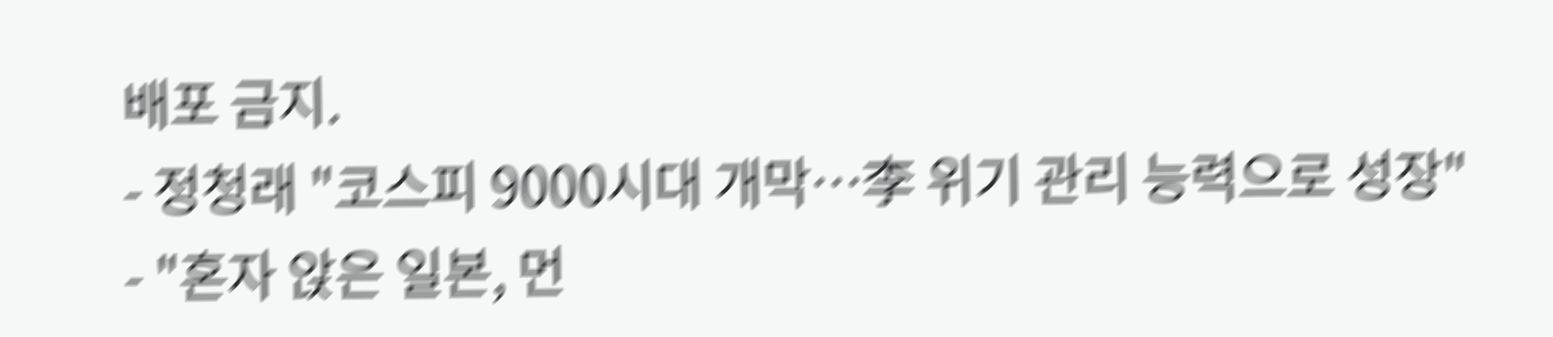배포 금지.
- 정청래 "코스피 9000시대 개막…李 위기 관리 능력으로 성장"
- "혼자 앉은 일본, 먼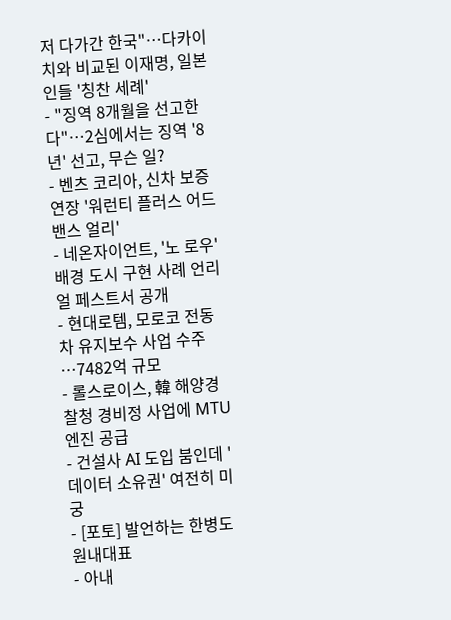저 다가간 한국"⋯다카이치와 비교된 이재명, 일본인들 '칭찬 세례'
- "징역 8개월을 선고한다"⋯2심에서는 징역 '8년' 선고, 무슨 일?
- 벤츠 코리아, 신차 보증 연장 '워런티 플러스 어드밴스 얼리'
- 네온자이언트, '노 로우' 배경 도시 구현 사례 언리얼 페스트서 공개
- 현대로템, 모로코 전동차 유지보수 사업 수주⋯7482억 규모
- 롤스로이스, 韓 해양경찰청 경비정 사업에 MTU 엔진 공급
- 건설사 AI 도입 붐인데 '데이터 소유권' 여전히 미궁
- [포토] 발언하는 한병도 원내대표
- 아내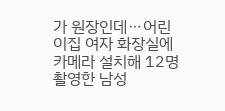가 원장인데⋯어린이집 여자 화장실에 카메라 설치해 12명 촬영한 남성